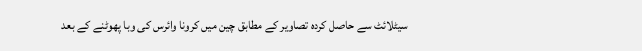سیٹلائٹ سے حاصل کردہ تصاویر کے مطابق چین میں کرونا وائرس کی وبا پھوٹنے کے بعد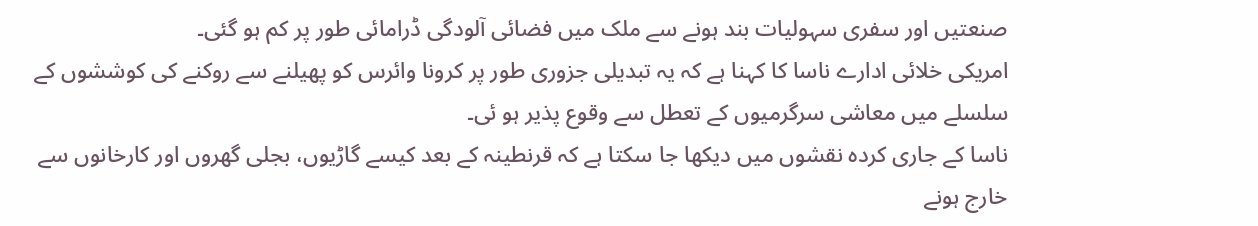صنعتیں اور سفری سہولیات بند ہونے سے ملک میں فضائی آلودگی ڈرامائی طور پر کم ہو گئی۔
امریکی خلائی ادارے ناسا کا کہنا ہے کہ یہ تبدیلی جزوری طور پر کرونا وائرس کو پھیلنے سے روکنے کی کوششوں کے سلسلے میں معاشی سرگرمیوں کے تعطل سے وقوع پذیر ہو ئی۔
ناسا کے جاری کردہ نقشوں میں دیکھا جا سکتا ہے کہ قرنطینہ کے بعد کیسے گاڑیوں، بجلی گھروں اور کارخانوں سے خارج ہونے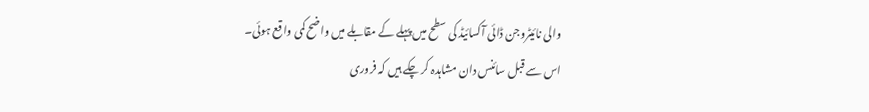والی نائیٹروجن ڈائی آکسائیڈ کی سطح میں پہلے کے مقابلے میں واضح کمی واقع ہوئی۔
اس سے قبل سائنس دان مشاہدہ کر چکے ہیں کہ فروری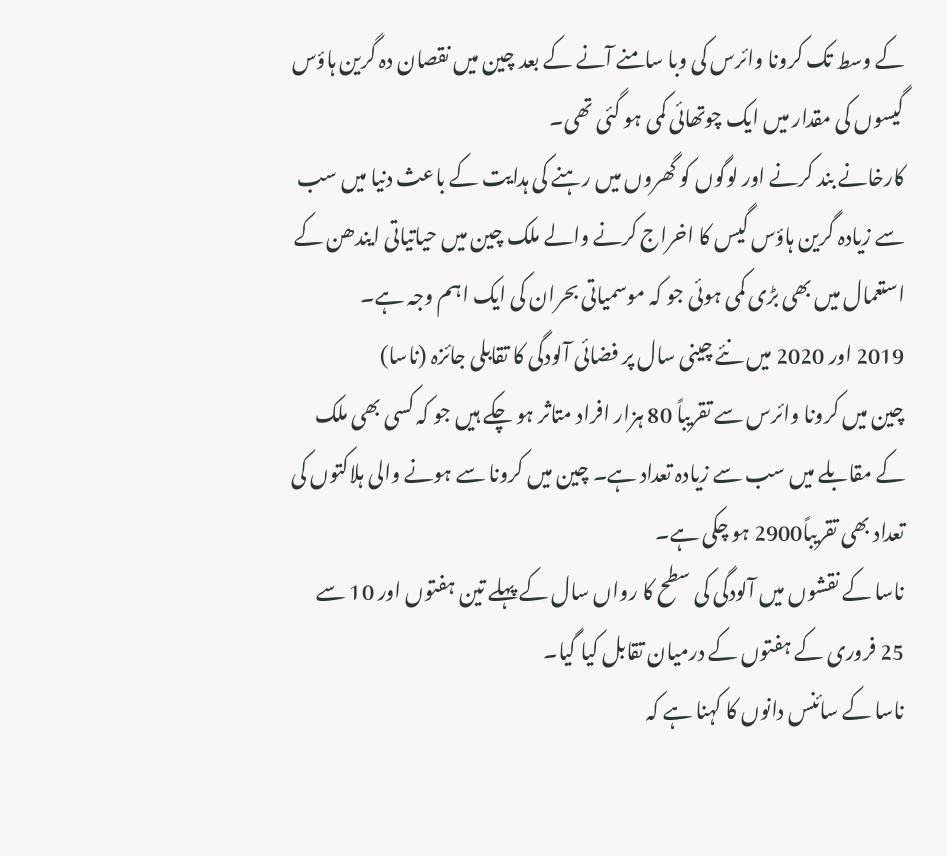کے وسط تک کرونا وائرس کی وبا سامنے آنے کے بعد چین میں نقصان دہ گرین ہاؤس گیسوں کی مقدار میں ایک چوتھائی کمی ہو گئی تھی۔
کارخانے بند کرنے اور لوگوں کو گھروں میں رہنے کی ہدایت کے باعث دنیا میں سب سے زیادہ گرین ہاؤس گیس کا اخراج کرنے والے ملک چین میں حیاتیاتی ایندھن کے استعمال میں بھی بڑی کمی ہوئی جو کہ موسمیاتی بحران کی ایک اہم وجہ ہے۔
2019 اور 2020 میں نئے چینی سال پر فضائی آلودگی کا تقابلی جائزہ (ناسا)
چین میں کرونا وائرس سے تقریباً 80 ہزار افراد متاثر ہو چکے ہیں جو کہ کسی بھی ملک کے مقابلے میں سب سے زیادہ تعداد ہے۔ چین میں کرونا سے ہونے والی ہلاکتوں کی تعداد بھی تقریباً2900 ہو چکی ہے۔
ناسا کے نقشوں میں آلودگی کی سطح کا رواں سال کے پہلے تین ہفتوں اور 10 سے 25 فروری کے ہفتوں کے درمیان تقابل کیا گیا۔
ناسا کے سائنس دانوں کا کہنا ہے کہ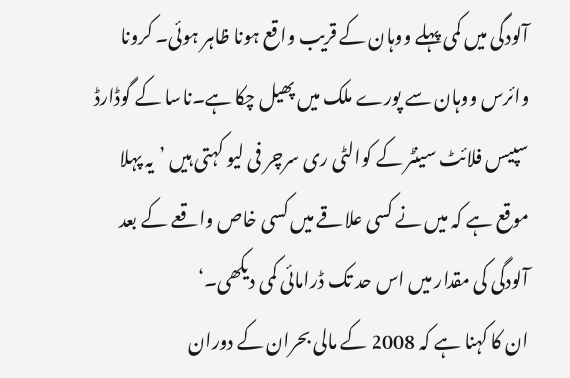آلودگی میں کمی پہلے ووہان کے قریب واقع ہونا ظاہر ہوئی۔ کرونا وائرس ووہان سے پورے ملک میں پھیل چکا ہے۔ناسا کے گوڈارڈ سپیس فلائٹ سینٹر کے کوالٹی ری سرچر فی لیو کہتی ہیں ’یہ پہلا موقع ہے کہ میں نے کسی علاقے میں کسی خاص واقعے کے بعد آلودگی کی مقدار میں اس حد تک ڈرامائی کمی دیکھی۔‘
ان کا کہنا ہے کہ 2008 کے مالی بحران کے دوران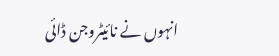انہوں نے نائیٹروجن ڈائی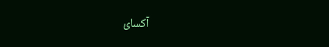آکسائ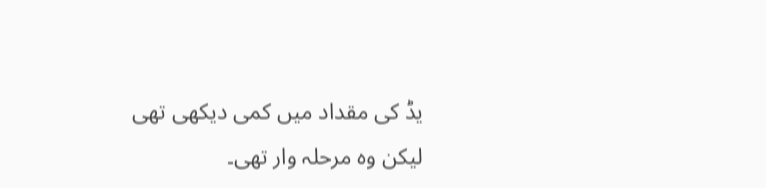یڈ کی مقداد میں کمی دیکھی تھی لیکن وہ مرحلہ وار تھی۔